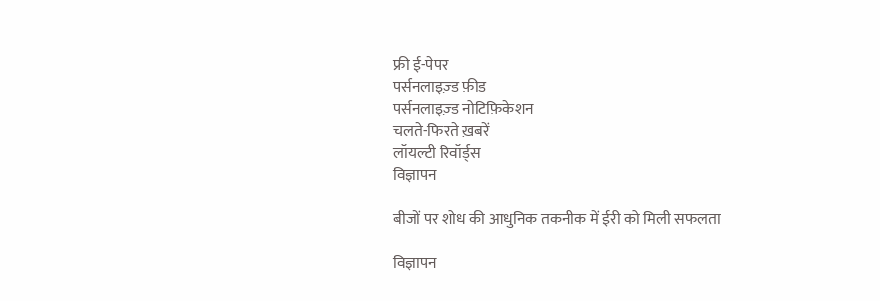फ्री ई-पेपर
पर्सनलाइज़्ड फ़ीड
पर्सनलाइज़्ड नोटिफ़िकेशन
चलते-फिरते ख़बरें
लॉयल्टी रिवॉर्ड्स
विज्ञापन

बीजों पर शोध की आधुनिक तकनीक में ईरी को मिली सफलता

विज्ञापन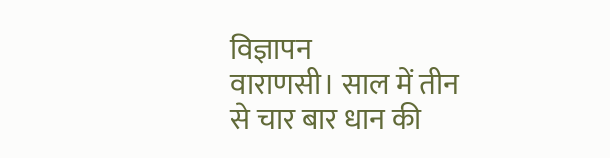विज्ञापन
वाराणसी। साल में तीन से चार बार धान की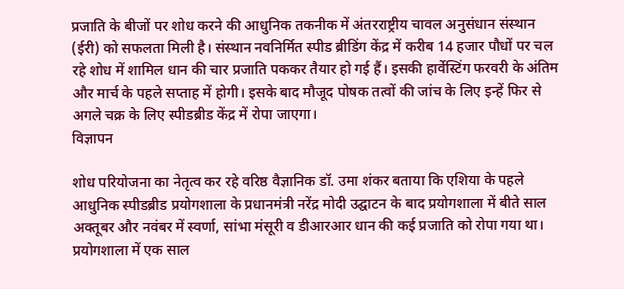प्रजाति के बीजों पर शोध करने की आधुनिक तकनीक में अंतरराष्ट्रीय चावल अनुसंधान संस्थान (ईरी) को सफलता मिली है। संस्थान नवनिर्मित स्पीड ब्रीडिंग केंद्र में करीब 14 हजार पौधों पर चल रहे शोध में शामिल धान की चार प्रजाति पककर तैयार हो गई हैं। इसकी हार्वेस्टिंग फरवरी के अंतिम और मार्च के पहले सप्ताह में होगी। इसके बाद मौजूद पोषक तत्वों की जांच के लिए इन्हें फिर से अगले चक्र के लिए स्पीडब्रीड केंद्र में रोपा जाएगा।
विज्ञापन

शोध परियोजना का नेतृत्व कर रहे वरिष्ठ वैज्ञानिक डॉ. उमा शंकर बताया कि एशिया के पहले आधुनिक स्पीडब्रीड प्रयोगशाला के प्रधानमंत्री नरेंद्र मोदी उद्घाटन के बाद प्रयोगशाला में बीते साल अक्तूबर और नवंबर में स्वर्णा, सांभा मंसूरी व डीआरआर धान की कई प्रजाति को रोपा गया था। प्रयोगशाला में एक साल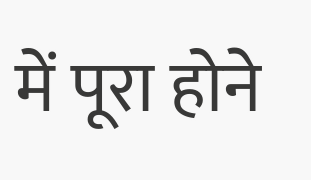में पूरा होने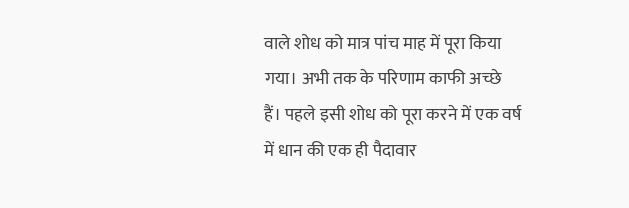वाले शोध को मात्र पांच माह में पूरा किया गया। अभी तक के परिणाम काफी अच्छे हैं। पहले इसी शोध को पूरा करने में एक वर्ष में धान की एक ही पैदावार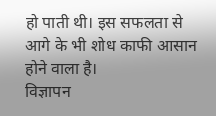हो पाती थी। इस सफलता से आगे के भी शोध काफी आसान होने वाला है।
विज्ञापन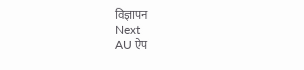विज्ञापन
Next
AU ऐप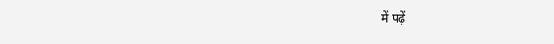में पढ़ें